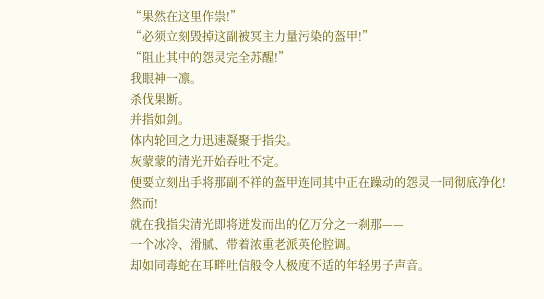“果然在这里作祟!”
“必须立刻毁掉这副被冥主力量污染的盔甲!”
“阻止其中的怨灵完全苏醒!”
我眼神一凛。
杀伐果断。
并指如剑。
体内轮回之力迅速凝聚于指尖。
灰蒙蒙的清光开始吞吐不定。
便要立刻出手将那副不祥的盔甲连同其中正在躁动的怨灵一同彻底净化!
然而!
就在我指尖清光即将迸发而出的亿万分之一刹那——
一个冰冷、滑腻、带着浓重老派英伦腔调。
却如同毒蛇在耳畔吐信般令人极度不适的年轻男子声音。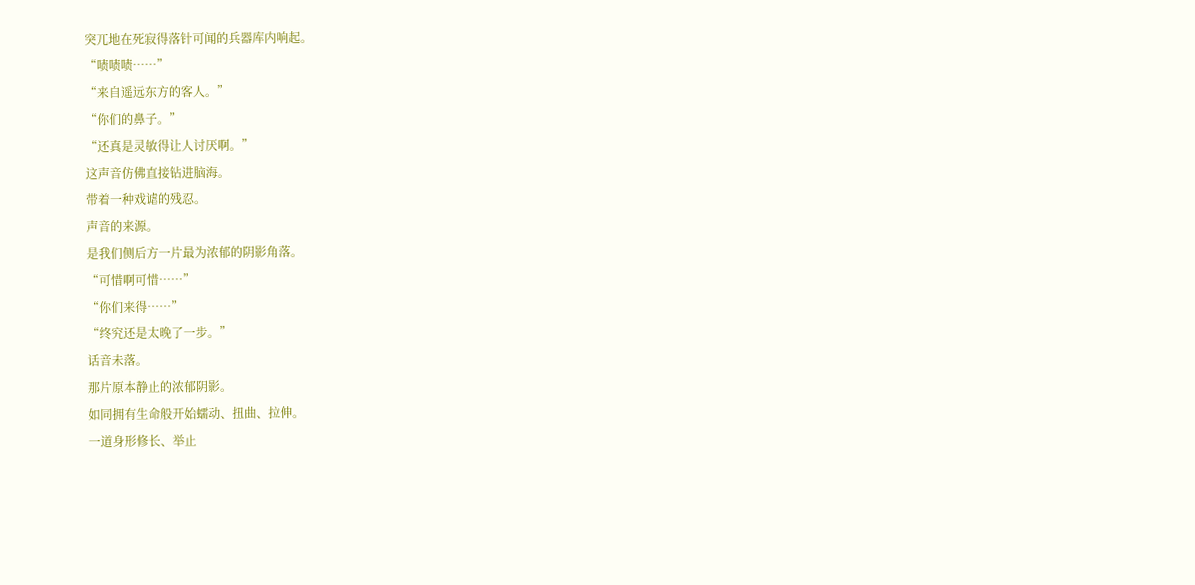突兀地在死寂得落针可闻的兵器库内响起。
“啧啧啧……”
“来自遥远东方的客人。”
“你们的鼻子。”
“还真是灵敏得让人讨厌啊。”
这声音仿佛直接钻进脑海。
带着一种戏谑的残忍。
声音的来源。
是我们侧后方一片最为浓郁的阴影角落。
“可惜啊可惜……”
“你们来得……”
“终究还是太晚了一步。”
话音未落。
那片原本静止的浓郁阴影。
如同拥有生命般开始蠕动、扭曲、拉伸。
一道身形修长、举止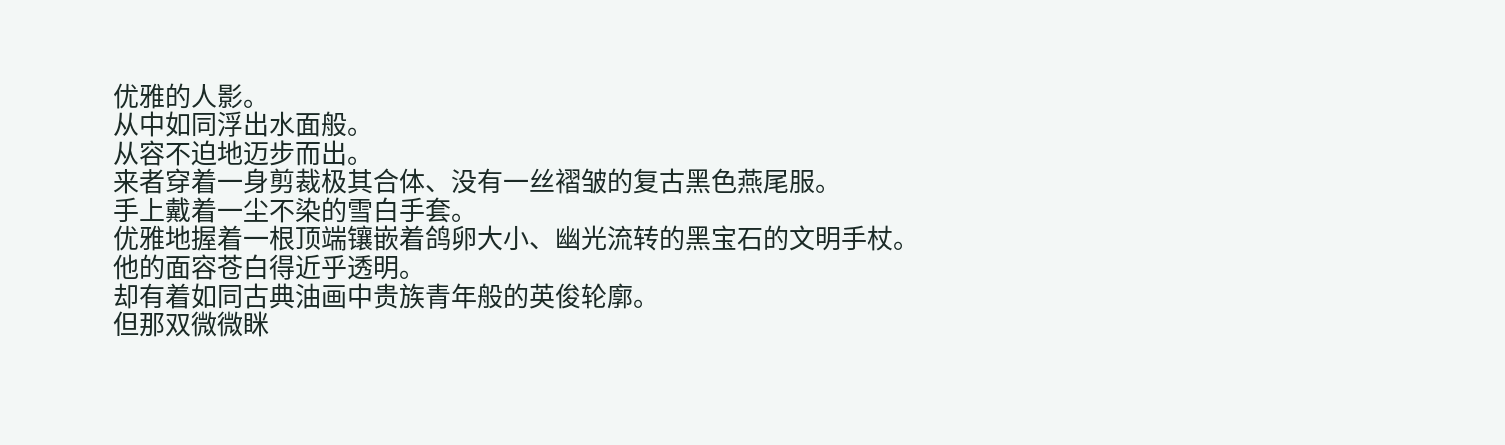优雅的人影。
从中如同浮出水面般。
从容不迫地迈步而出。
来者穿着一身剪裁极其合体、没有一丝褶皱的复古黑色燕尾服。
手上戴着一尘不染的雪白手套。
优雅地握着一根顶端镶嵌着鸽卵大小、幽光流转的黑宝石的文明手杖。
他的面容苍白得近乎透明。
却有着如同古典油画中贵族青年般的英俊轮廓。
但那双微微眯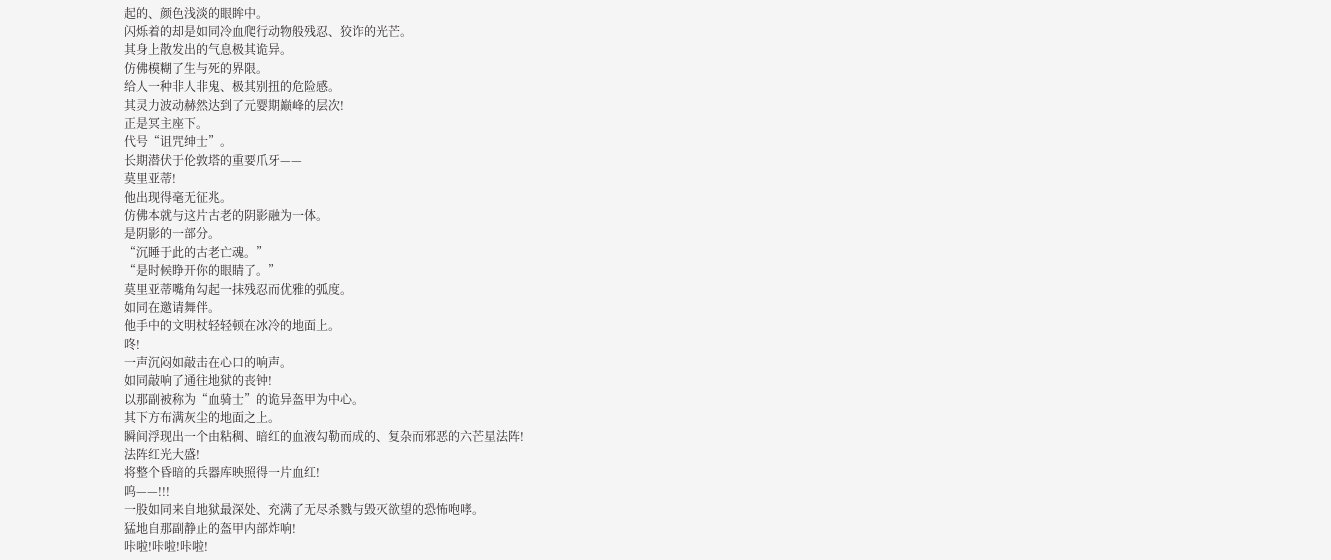起的、颜色浅淡的眼眸中。
闪烁着的却是如同冷血爬行动物般残忍、狡诈的光芒。
其身上散发出的气息极其诡异。
仿佛模糊了生与死的界限。
给人一种非人非鬼、极其别扭的危险感。
其灵力波动赫然达到了元婴期巅峰的层次!
正是冥主座下。
代号“诅咒绅士”。
长期潜伏于伦敦塔的重要爪牙——
莫里亚蒂!
他出现得毫无征兆。
仿佛本就与这片古老的阴影融为一体。
是阴影的一部分。
“沉睡于此的古老亡魂。”
“是时候睁开你的眼睛了。”
莫里亚蒂嘴角勾起一抹残忍而优雅的弧度。
如同在邀请舞伴。
他手中的文明杖轻轻顿在冰冷的地面上。
咚!
一声沉闷如敲击在心口的响声。
如同敲响了通往地狱的丧钟!
以那副被称为“血骑士”的诡异盔甲为中心。
其下方布满灰尘的地面之上。
瞬间浮现出一个由粘稠、暗红的血液勾勒而成的、复杂而邪恶的六芒星法阵!
法阵红光大盛!
将整个昏暗的兵器库映照得一片血红!
呜——!!!
一股如同来自地狱最深处、充满了无尽杀戮与毁灭欲望的恐怖咆哮。
猛地自那副静止的盔甲内部炸响!
咔啦!咔啦!咔啦!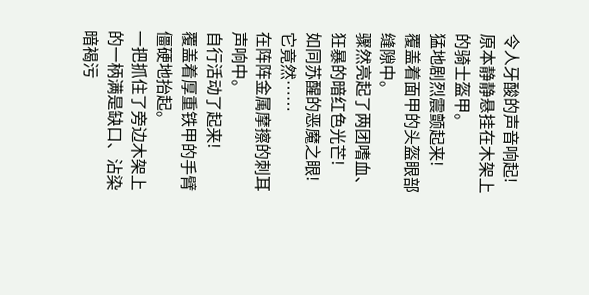令人牙酸的声音响起!
原本静静悬挂在木架上的骑士盔甲。
猛地剧烈震颤起来!
覆盖着面甲的头盔眼部缝隙中。
骤然亮起了两团嗜血、狂暴的暗红色光芒!
如同苏醒的恶魔之眼!
它竟然……
在阵阵金属摩擦的刺耳声响中。
自行活动了起来!
覆盖着厚重铁甲的手臂僵硬地抬起。
一把抓住了旁边木架上的一柄满是缺口、沾染暗褐污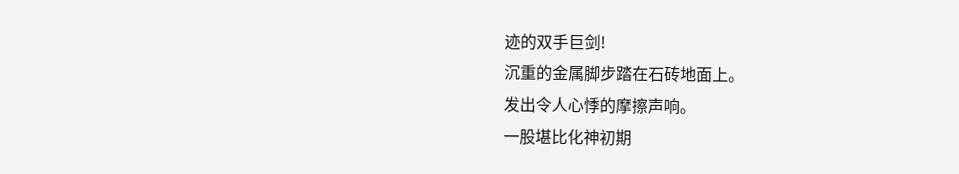迹的双手巨剑!
沉重的金属脚步踏在石砖地面上。
发出令人心悸的摩擦声响。
一股堪比化神初期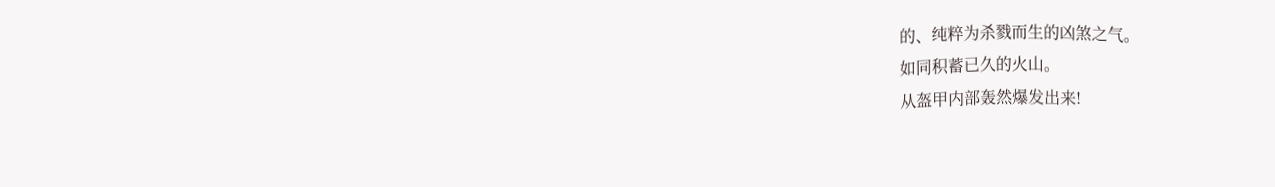的、纯粹为杀戮而生的凶煞之气。
如同积蓄已久的火山。
从盔甲内部轰然爆发出来!